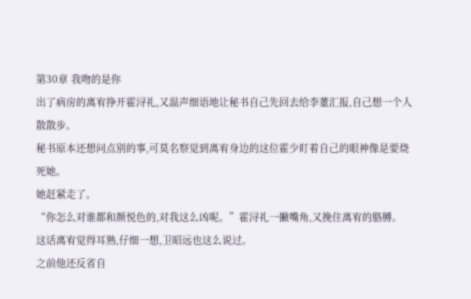第30章 我吻的是你
出了病房的离宥挣开霍浔礼,又温声细语地让秘书自己先回去给李董汇报,自己想一个人散散步。
秘书原本还想问点别的事,可莫名察觉到离宥身边的这位霍少盯着自己的眼神像是要烧死她。
她赶紧走了。
“你怎么对谁都和颜悦色的,对我这么凶呢。”霍浔礼一撇嘴角,又挽住离宥的胳膊。
这话离宥觉得耳熟,仔细一想,卫昭远也这么说过。
之前他还反省自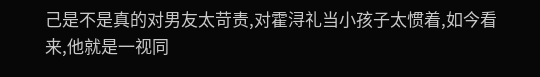己是不是真的对男友太苛责,对霍浔礼当小孩子太惯着,如今看来,他就是一视同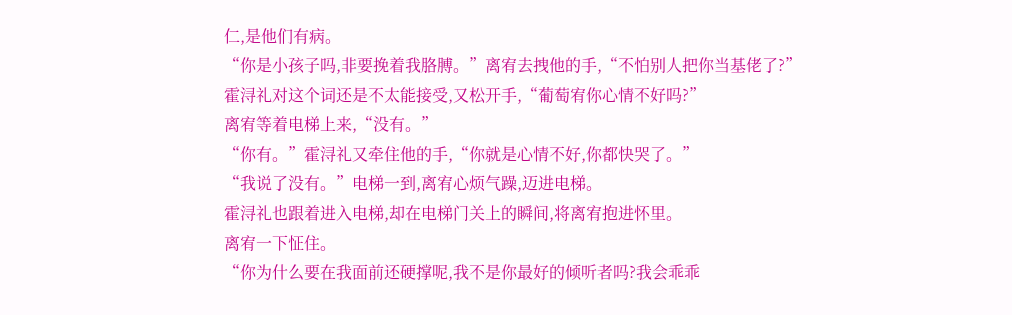仁,是他们有病。
“你是小孩子吗,非要挽着我胳膊。”离宥去拽他的手,“不怕别人把你当基佬了?”
霍浔礼对这个词还是不太能接受,又松开手,“葡萄宥你心情不好吗?”
离宥等着电梯上来,“没有。”
“你有。”霍浔礼又牵住他的手,“你就是心情不好,你都快哭了。”
“我说了没有。”电梯一到,离宥心烦气躁,迈进电梯。
霍浔礼也跟着进入电梯,却在电梯门关上的瞬间,将离宥抱进怀里。
离宥一下怔住。
“你为什么要在我面前还硬撑呢,我不是你最好的倾听者吗?我会乖乖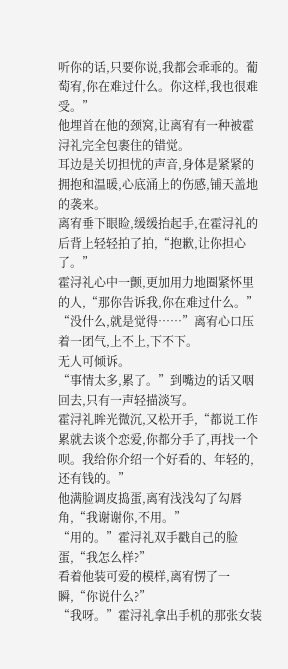听你的话,只要你说,我都会乖乖的。葡萄宥,你在难过什么。你这样,我也很难受。”
他埋首在他的颈窝,让离宥有一种被霍浔礼完全包裹住的错觉。
耳边是关切担忧的声音,身体是紧紧的拥抱和温暖,心底涌上的伤感,铺天盖地的袭来。
离宥垂下眼睑,缓缓抬起手,在霍浔礼的后背上轻轻拍了拍,“抱歉,让你担心了。”
霍浔礼心中一颤,更加用力地圈紧怀里的人,“那你告诉我,你在难过什么。”
“没什么,就是觉得……”离宥心口压着一团气,上不上,下不下。
无人可倾诉。
“事情太多,累了。”到嘴边的话又咽回去,只有一声轻描淡写。
霍浔礼眸光微沉,又松开手,“都说工作累就去谈个恋爱,你都分手了,再找一个呗。我给你介绍一个好看的、年轻的,还有钱的。”
他满脸调皮捣蛋,离宥浅浅勾了勾唇角,“我谢谢你,不用。”
“用的。”霍浔礼双手戳自己的脸蛋,“我怎么样?”
看着他装可爱的模样,离宥愣了一瞬,“你说什么?”
“我呀。”霍浔礼拿出手机的那张女装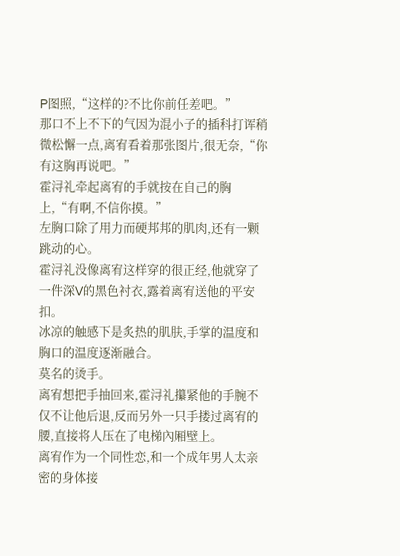P图照,“这样的?不比你前任差吧。”
那口不上不下的气因为混小子的插科打诨稍微松懈一点,离宥看着那张图片,很无奈,“你有这胸再说吧。”
霍浔礼牵起离宥的手就按在自己的胸上,“有啊,不信你摸。”
左胸口除了用力而硬邦邦的肌肉,还有一颗跳动的心。
霍浔礼没像离宥这样穿的很正经,他就穿了一件深V的黑色衬衣,露着离宥送他的平安扣。
冰凉的触感下是炙热的肌肤,手掌的温度和胸口的温度逐渐融合。
莫名的烫手。
离宥想把手抽回来,霍浔礼攥紧他的手腕不仅不让他后退,反而另外一只手搂过离宥的腰,直接将人压在了电梯內厢壁上。
离宥作为一个同性恋,和一个成年男人太亲密的身体接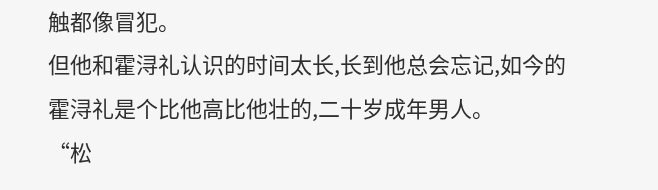触都像冒犯。
但他和霍浔礼认识的时间太长,长到他总会忘记,如今的霍浔礼是个比他高比他壮的,二十岁成年男人。
“松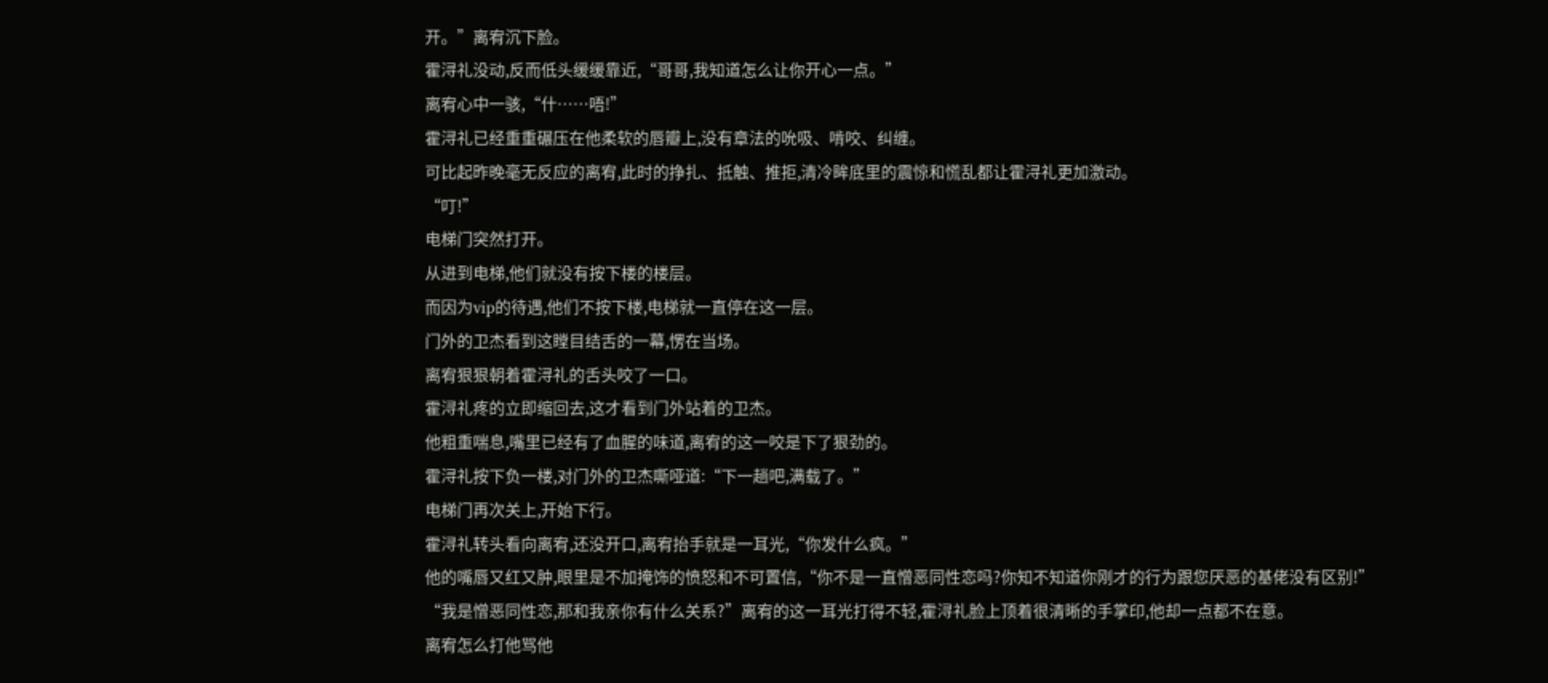开。”离宥沉下脸。
霍浔礼没动,反而低头缓缓靠近,“哥哥,我知道怎么让你开心一点。”
离宥心中一骇,“什……唔!”
霍浔礼已经重重碾压在他柔软的唇瓣上,没有章法的吮吸、啃咬、纠缠。
可比起昨晚毫无反应的离宥,此时的挣扎、抵触、推拒,清冷眸底里的震惊和慌乱都让霍浔礼更加激动。
“叮!”
电梯门突然打开。
从进到电梯,他们就没有按下楼的楼层。
而因为vip的待遇,他们不按下楼,电梯就一直停在这一层。
门外的卫杰看到这瞠目结舌的一幕,愣在当场。
离宥狠狠朝着霍浔礼的舌头咬了一口。
霍浔礼疼的立即缩回去,这才看到门外站着的卫杰。
他粗重喘息,嘴里已经有了血腥的味道,离宥的这一咬是下了狠劲的。
霍浔礼按下负一楼,对门外的卫杰嘶哑道:“下一趟吧,满载了。”
电梯门再次关上,开始下行。
霍浔礼转头看向离宥,还没开口,离宥抬手就是一耳光,“你发什么疯。”
他的嘴唇又红又肿,眼里是不加掩饰的愤怒和不可置信,“你不是一直憎恶同性恋吗?你知不知道你刚才的行为跟您厌恶的基佬没有区别!”
“我是憎恶同性恋,那和我亲你有什么关系?”离宥的这一耳光打得不轻,霍浔礼脸上顶着很清晰的手掌印,他却一点都不在意。
离宥怎么打他骂他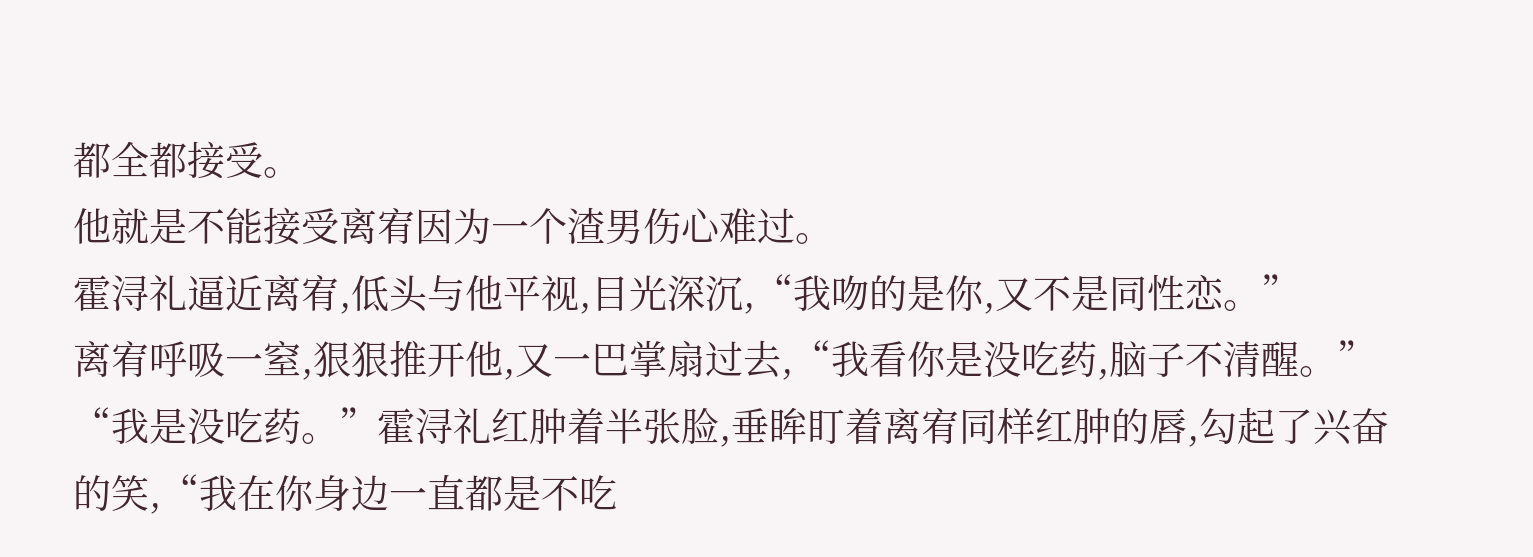都全都接受。
他就是不能接受离宥因为一个渣男伤心难过。
霍浔礼逼近离宥,低头与他平视,目光深沉,“我吻的是你,又不是同性恋。”
离宥呼吸一窒,狠狠推开他,又一巴掌扇过去,“我看你是没吃药,脑子不清醒。”
“我是没吃药。”霍浔礼红肿着半张脸,垂眸盯着离宥同样红肿的唇,勾起了兴奋的笑,“我在你身边一直都是不吃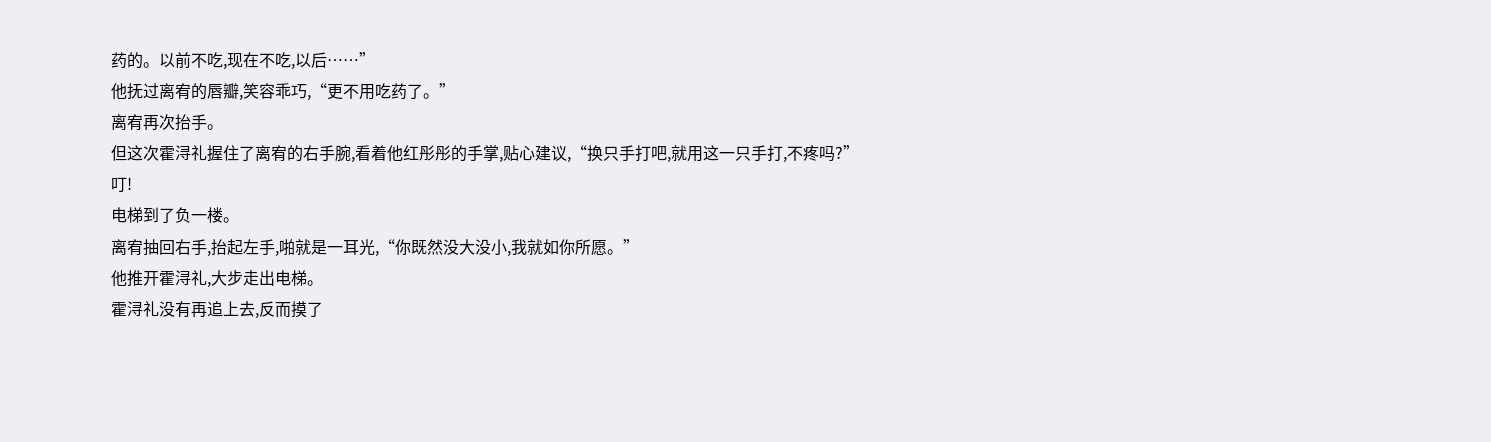药的。以前不吃,现在不吃,以后……”
他抚过离宥的唇瓣,笑容乖巧,“更不用吃药了。”
离宥再次抬手。
但这次霍浔礼握住了离宥的右手腕,看着他红彤彤的手掌,贴心建议,“换只手打吧,就用这一只手打,不疼吗?”
叮!
电梯到了负一楼。
离宥抽回右手,抬起左手,啪就是一耳光,“你既然没大没小,我就如你所愿。”
他推开霍浔礼,大步走出电梯。
霍浔礼没有再追上去,反而摸了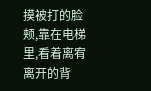摸被打的脸颊,靠在电梯里,看着离宥离开的背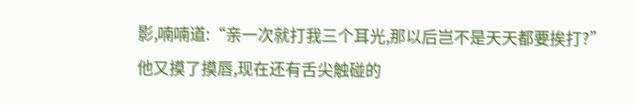影,喃喃道:“亲一次就打我三个耳光,那以后岂不是天天都要挨打?”
他又摸了摸唇,现在还有舌尖触碰的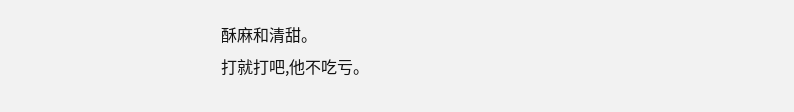酥麻和清甜。
打就打吧,他不吃亏。